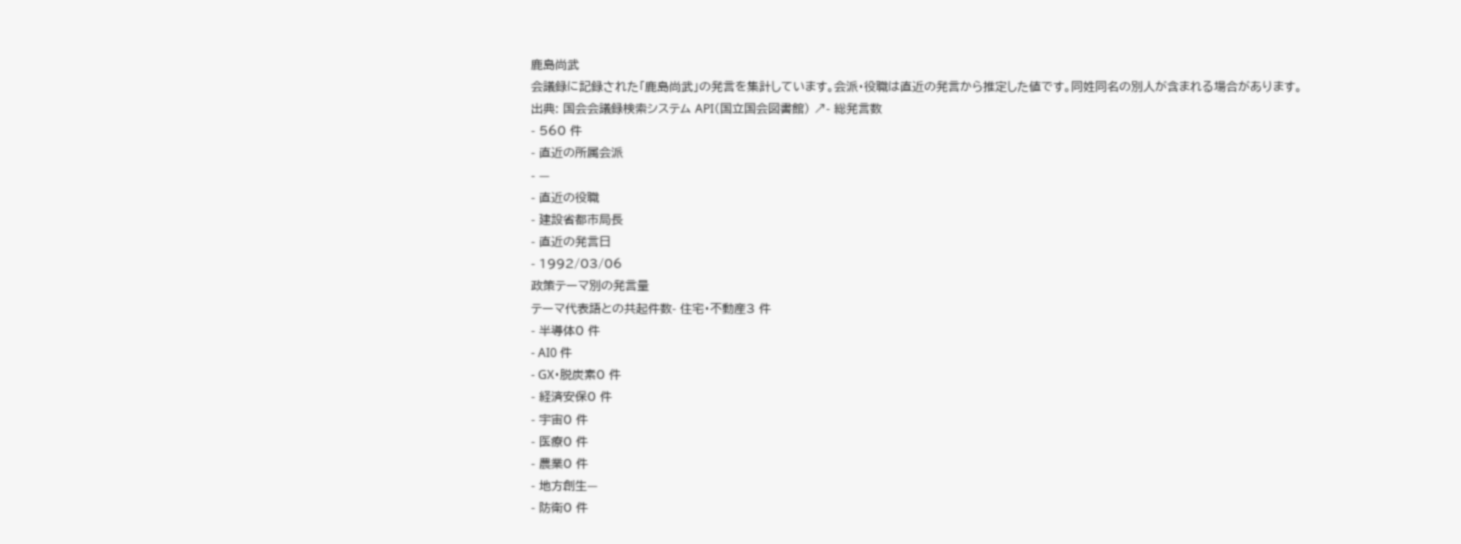鹿島尚武
会議録に記録された「鹿島尚武」の発言を集計しています。会派・役職は直近の発言から推定した値です。同姓同名の別人が含まれる場合があります。
出典: 国会会議録検索システム API(国立国会図書館) ↗- 総発言数
- 560 件
- 直近の所属会派
- —
- 直近の役職
- 建設省都市局長
- 直近の発言日
- 1992/03/06
政策テーマ別の発言量
テーマ代表語との共起件数- 住宅・不動産3 件
- 半導体0 件
- AI0 件
- GX・脱炭素0 件
- 経済安保0 件
- 宇宙0 件
- 医療0 件
- 農業0 件
- 地方創生—
- 防衛0 件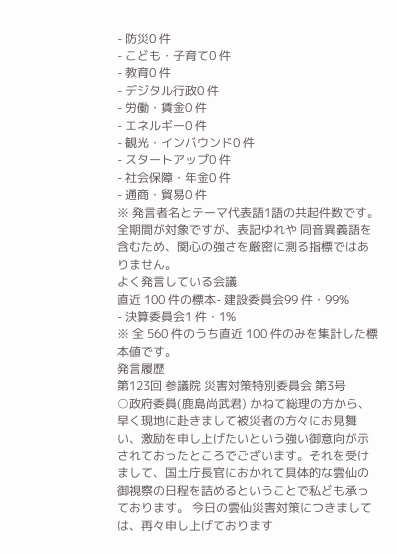- 防災0 件
- こども・子育て0 件
- 教育0 件
- デジタル行政0 件
- 労働・賃金0 件
- エネルギー0 件
- 観光・インバウンド0 件
- スタートアップ0 件
- 社会保障・年金0 件
- 通商・貿易0 件
※ 発言者名とテーマ代表語1語の共起件数です。全期間が対象ですが、表記ゆれや 同音異義語を含むため、関心の強さを厳密に測る指標ではありません。
よく発言している会議
直近 100 件の標本- 建設委員会99 件・99%
- 決算委員会1 件・1%
※ 全 560 件のうち直近 100 件のみを集計した標本値です。
発言履歴
第123回 参議院 災害対策特別委員会 第3号
○政府委員(鹿島尚武君) かねて総理の方から、早く現地に赴きまして被災者の方々にお見舞い、激励を申し上げたいという強い御意向が示されておったところでございます。それを受けまして、国土庁長官におかれて具体的な雲仙の御視察の日程を詰めるということで私ども承っております。 今日の雲仙災害対策につきましては、再々申し上げております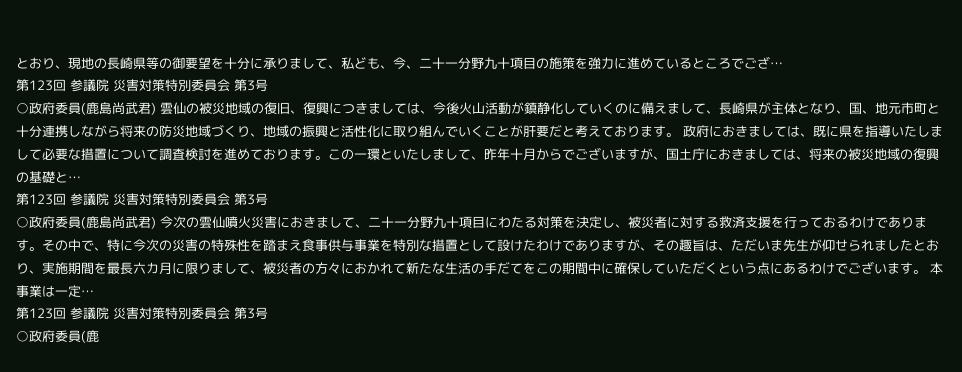とおり、現地の長崎県等の御要望を十分に承りまして、私ども、今、二十一分野九十項目の施策を強力に進めているところでござ…
第123回 参議院 災害対策特別委員会 第3号
○政府委員(鹿島尚武君) 雲仙の被災地域の復旧、復興につきましては、今後火山活動が鎮静化していくのに備えまして、長崎県が主体となり、国、地元市町と十分連携しながら将来の防災地域づくり、地域の振興と活性化に取り組んでいくことが肝要だと考えております。 政府におきましては、既に県を指導いたしまして必要な措置について調査検討を進めております。この一環といたしまして、昨年十月からでございますが、国土庁におきましては、将来の被災地域の復興の基礎と…
第123回 参議院 災害対策特別委員会 第3号
○政府委員(鹿島尚武君) 今次の雲仙噴火災害におきまして、二十一分野九十項目にわたる対策を決定し、被災者に対する救済支援を行っておるわけであります。その中で、特に今次の災害の特殊性を踏まえ食事供与事業を特別な措置として設けたわけでありますが、その趣旨は、ただいま先生が仰せられましたとおり、実施期間を最長六カ月に限りまして、被災者の方々におかれて新たな生活の手だてをこの期間中に確保していただくという点にあるわけでございます。 本事業は一定…
第123回 参議院 災害対策特別委員会 第3号
○政府委員(鹿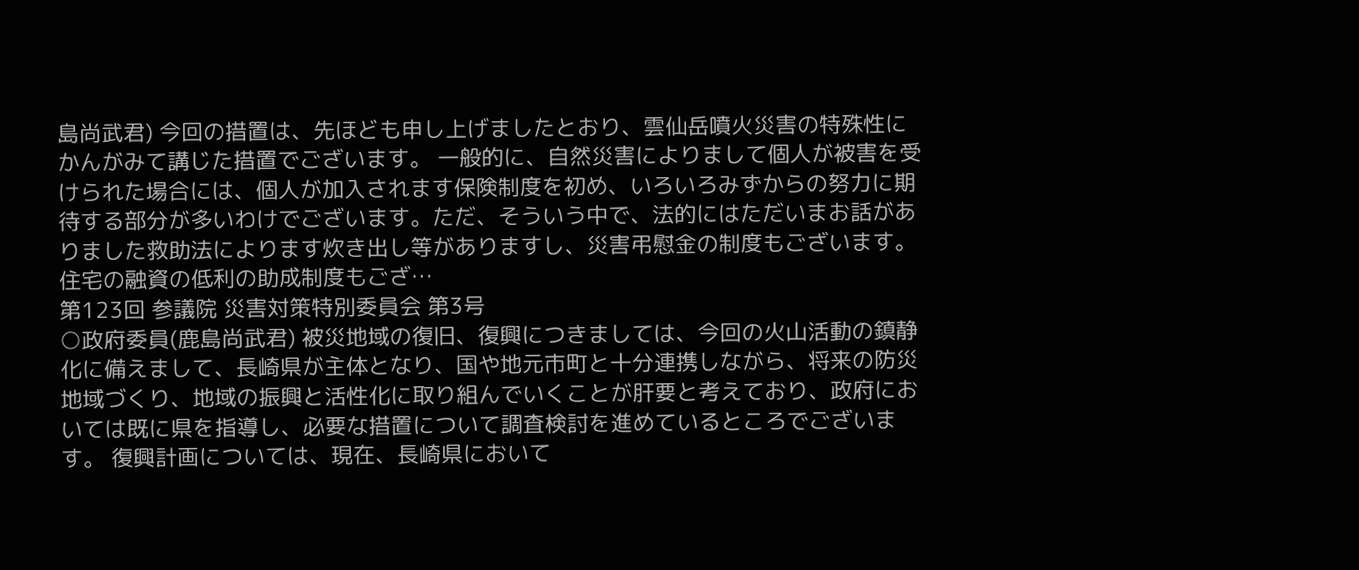島尚武君) 今回の措置は、先ほども申し上げましたとおり、雲仙岳噴火災害の特殊性にかんがみて講じた措置でございます。 一般的に、自然災害によりまして個人が被害を受けられた場合には、個人が加入されます保険制度を初め、いろいろみずからの努力に期待する部分が多いわけでございます。ただ、そういう中で、法的にはただいまお話がありました救助法によります炊き出し等がありますし、災害弔慰金の制度もございます。住宅の融資の低利の助成制度もござ…
第123回 参議院 災害対策特別委員会 第3号
○政府委員(鹿島尚武君) 被災地域の復旧、復興につきましては、今回の火山活動の鎮静化に備えまして、長崎県が主体となり、国や地元市町と十分連携しながら、将来の防災地域づくり、地域の振興と活性化に取り組んでいくことが肝要と考えており、政府においては既に県を指導し、必要な措置について調査検討を進めているところでございます。 復興計画については、現在、長崎県において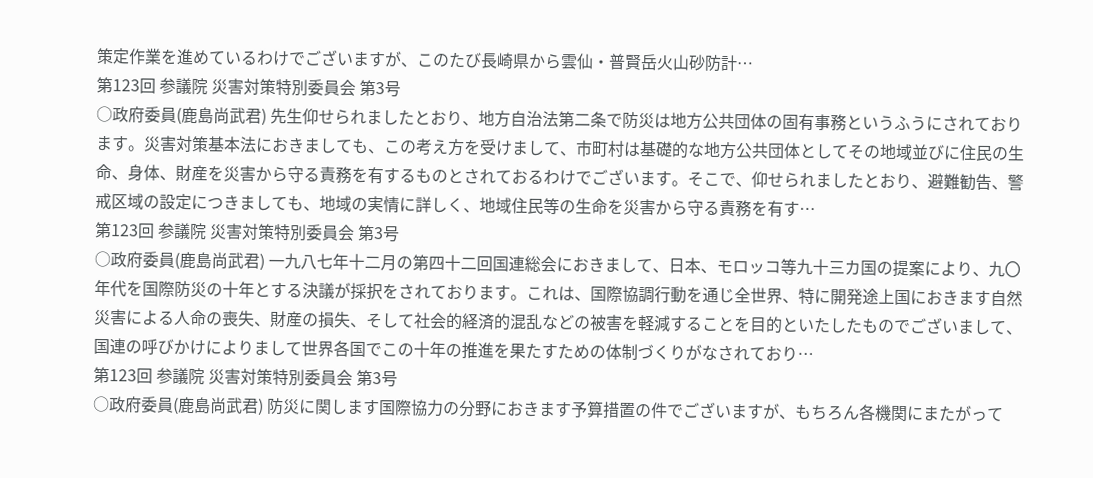策定作業を進めているわけでございますが、このたび長崎県から雲仙・普賢岳火山砂防計…
第123回 参議院 災害対策特別委員会 第3号
○政府委員(鹿島尚武君) 先生仰せられましたとおり、地方自治法第二条で防災は地方公共団体の固有事務というふうにされております。災害対策基本法におきましても、この考え方を受けまして、市町村は基礎的な地方公共団体としてその地域並びに住民の生命、身体、財産を災害から守る責務を有するものとされておるわけでございます。そこで、仰せられましたとおり、避難勧告、警戒区域の設定につきましても、地域の実情に詳しく、地域住民等の生命を災害から守る責務を有す…
第123回 参議院 災害対策特別委員会 第3号
○政府委員(鹿島尚武君) 一九八七年十二月の第四十二回国連総会におきまして、日本、モロッコ等九十三カ国の提案により、九〇年代を国際防災の十年とする決議が採択をされております。これは、国際協調行動を通じ全世界、特に開発途上国におきます自然災害による人命の喪失、財産の損失、そして社会的経済的混乱などの被害を軽減することを目的といたしたものでございまして、国連の呼びかけによりまして世界各国でこの十年の推進を果たすための体制づくりがなされており…
第123回 参議院 災害対策特別委員会 第3号
○政府委員(鹿島尚武君) 防災に関します国際協力の分野におきます予算措置の件でございますが、もちろん各機関にまたがって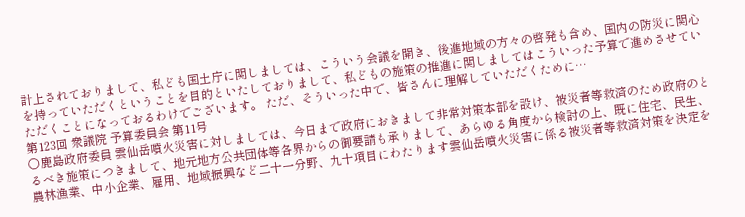計上されておりまして、私ども国土庁に関しましては、こういう会議を開き、後進地域の方々の啓発も含め、国内の防災に関心を持っていただくということを目的といたしておりまして、私どもの施策の推進に関しましてはこういった予算で進めさせていただくことになっておるわけでございます。 ただ、そういった中で、皆さんに理解していただくために…
第123回 衆議院 予算委員会 第11号
○鹿島政府委員 雲仙岳噴火災害に対しましては、今日まで政府におきまして非常対策本部を設け、被災者等救済のため政府のとるべき施策につきまして、地元地方公共団体等各界からの御要請も承りまして、あらゆる角度から検討の上、既に住宅、民生、農林漁業、中小企業、雇用、地域振興など二十一分野、九十項目にわたります雲仙岳噴火災害に係る被災者等救済対策を決定を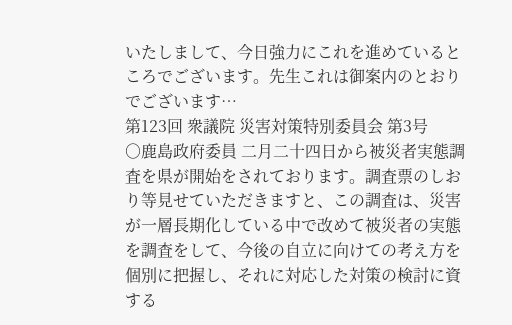いたしまして、今日強力にこれを進めているところでございます。先生これは御案内のとおりでございます…
第123回 衆議院 災害対策特別委員会 第3号
○鹿島政府委員 二月二十四日から被災者実態調査を県が開始をされております。調査票のしおり等見せていただきますと、この調査は、災害が一層長期化している中で改めて被災者の実態を調査をして、今後の自立に向けての考え方を個別に把握し、それに対応した対策の検討に資する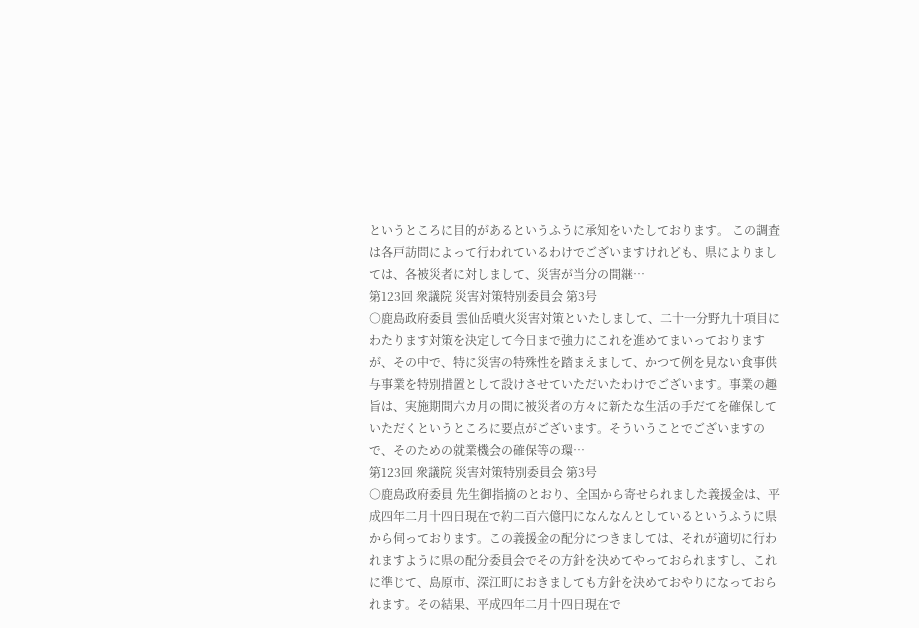というところに目的があるというふうに承知をいたしております。 この調査は各戸訪問によって行われているわけでございますけれども、県によりましては、各被災者に対しまして、災害が当分の間継…
第123回 衆議院 災害対策特別委員会 第3号
○鹿島政府委員 雲仙岳噴火災害対策といたしまして、二十一分野九十項目にわたります対策を決定して今日まで強力にこれを進めてまいっておりますが、その中で、特に災害の特殊性を踏まえまして、かつて例を見ない食事供与事業を特別措置として設けさせていただいたわけでございます。事業の趣旨は、実施期間六カ月の間に被災者の方々に新たな生活の手だてを確保していただくというところに要点がございます。そういうことでございますので、そのための就業機会の確保等の環…
第123回 衆議院 災害対策特別委員会 第3号
○鹿島政府委員 先生御指摘のとおり、全国から寄せられました義援金は、平成四年二月十四日現在で約二百六億円になんなんとしているというふうに県から伺っております。この義援金の配分につきましては、それが適切に行われますように県の配分委員会でその方針を決めてやっておられますし、これに準じて、島原市、深江町におきましても方針を決めておやりになっておられます。その結果、平成四年二月十四日現在で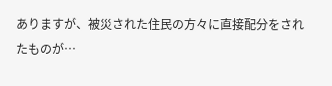ありますが、被災された住民の方々に直接配分をされたものが…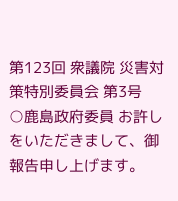第123回 衆議院 災害対策特別委員会 第3号
○鹿島政府委員 お許しをいただきまして、御報告申し上げます。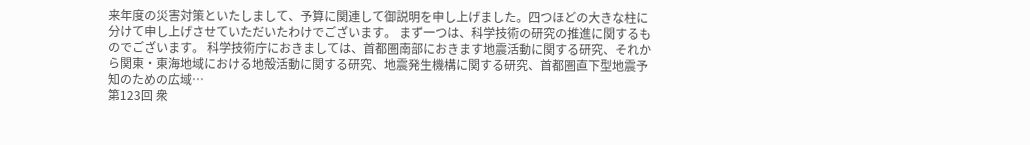来年度の災害対策といたしまして、予算に関連して御説明を申し上げました。四つほどの大きな柱に分けて申し上げさせていただいたわけでございます。 まず一つは、科学技術の研究の推進に関するものでございます。 科学技術庁におきましては、首都圏南部におきます地震活動に関する研究、それから関東・東海地域における地殻活動に関する研究、地震発生機構に関する研究、首都圏直下型地震予知のための広域…
第123回 衆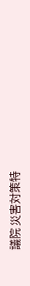議院 災害対策特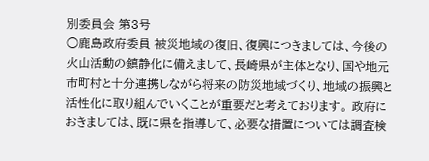別委員会 第3号
○鹿島政府委員 被災地域の復旧、復興につきましては、今後の火山活動の鎮静化に備えまして、長崎県が主体となり、国や地元市町村と十分連携しながら将来の防災地域づくり、地域の振興と活性化に取り組んでいくことが重要だと考えております。 政府におきましては、既に県を指導して、必要な措置については調査検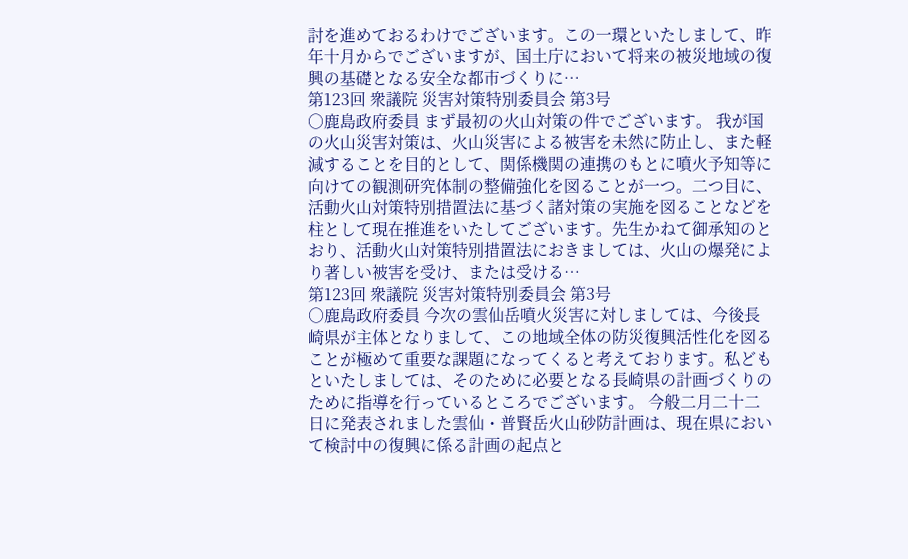討を進めておるわけでございます。この一環といたしまして、昨年十月からでございますが、国土庁において将来の被災地域の復興の基礎となる安全な都市づくりに…
第123回 衆議院 災害対策特別委員会 第3号
○鹿島政府委員 まず最初の火山対策の件でございます。 我が国の火山災害対策は、火山災害による被害を未然に防止し、また軽減することを目的として、関係機関の連携のもとに噴火予知等に向けての観測研究体制の整備強化を図ることが一つ。二つ目に、活動火山対策特別措置法に基づく諸対策の実施を図ることなどを柱として現在推進をいたしてございます。先生かねて御承知のとおり、活動火山対策特別措置法におきましては、火山の爆発により著しい被害を受け、または受ける…
第123回 衆議院 災害対策特別委員会 第3号
○鹿島政府委員 今次の雲仙岳噴火災害に対しましては、今後長崎県が主体となりまして、この地域全体の防災復興活性化を図ることが極めて重要な課題になってくると考えております。私どもといたしましては、そのために必要となる長崎県の計画づくりのために指導を行っているところでございます。 今般二月二十二日に発表されました雲仙・普賢岳火山砂防計画は、現在県において検討中の復興に係る計画の起点と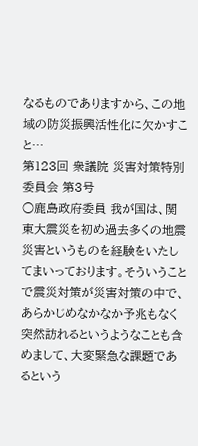なるものでありますから、この地域の防災振興活性化に欠かすこと…
第123回 衆議院 災害対策特別委員会 第3号
○鹿島政府委員 我が国は、関東大震災を初め過去多くの地震災害というものを経験をいたしてまいっております。そういうことで震災対策が災害対策の中で、あらかじめなかなか予兆もなく突然訪れるというようなことも含めまして、大変緊急な課題であるという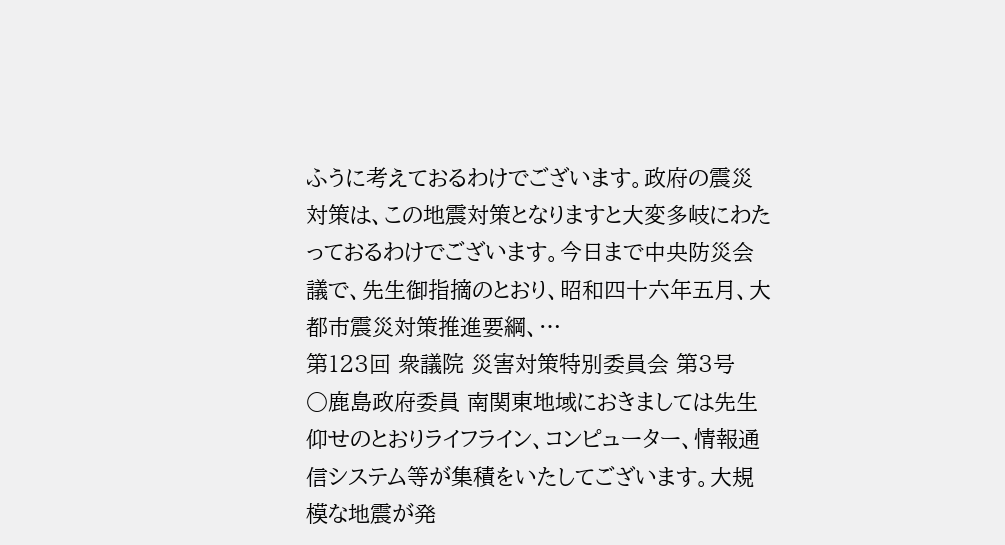ふうに考えておるわけでございます。政府の震災対策は、この地震対策となりますと大変多岐にわたっておるわけでございます。今日まで中央防災会議で、先生御指摘のとおり、昭和四十六年五月、大都市震災対策推進要綱、…
第123回 衆議院 災害対策特別委員会 第3号
○鹿島政府委員 南関東地域におきましては先生仰せのとおりライフライン、コンピューター、情報通信システム等が集積をいたしてございます。大規模な地震が発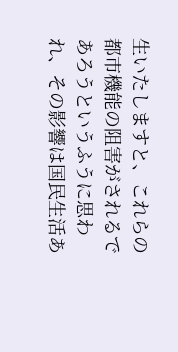生いたしますと、これらの都市機能の阻害がされるであろうというふうに思われ、その影響は国民生活あ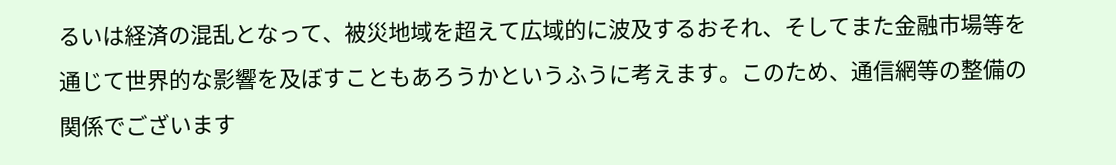るいは経済の混乱となって、被災地域を超えて広域的に波及するおそれ、そしてまた金融市場等を通じて世界的な影響を及ぼすこともあろうかというふうに考えます。このため、通信網等の整備の関係でございます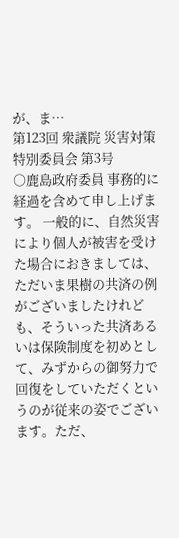が、ま…
第123回 衆議院 災害対策特別委員会 第3号
○鹿島政府委員 事務的に経過を含めて申し上げます。 一般的に、自然災害により個人が被害を受けた場合におきましては、ただいま果樹の共済の例がございましたけれども、そういった共済あるいは保険制度を初めとして、みずからの御努力で回復をしていただくというのが従来の姿でございます。ただ、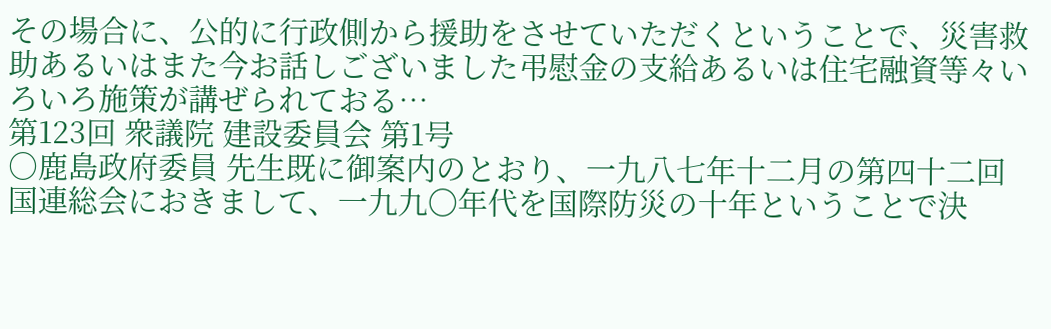その場合に、公的に行政側から援助をさせていただくということで、災害救助あるいはまた今お話しございました弔慰金の支給あるいは住宅融資等々いろいろ施策が講ぜられておる…
第123回 衆議院 建設委員会 第1号
○鹿島政府委員 先生既に御案内のとおり、一九八七年十二月の第四十二回国連総会におきまして、一九九〇年代を国際防災の十年ということで決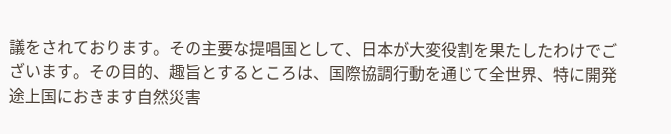議をされております。その主要な提唱国として、日本が大変役割を果たしたわけでございます。その目的、趣旨とするところは、国際協調行動を通じて全世界、特に開発途上国におきます自然災害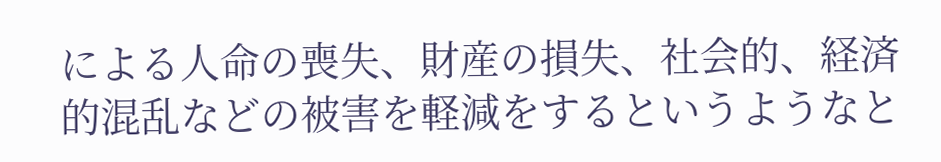による人命の喪失、財産の損失、社会的、経済的混乱などの被害を軽減をするというようなと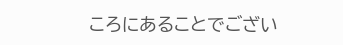ころにあることでござい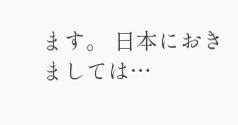ます。 日本におきましては…